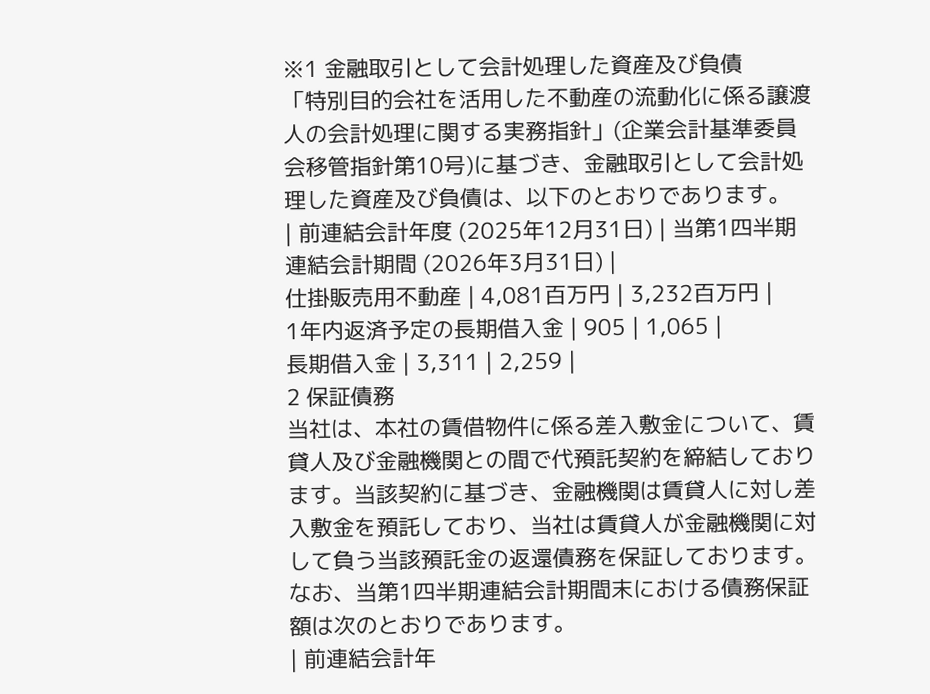※1 金融取引として会計処理した資産及び負債
「特別目的会社を活用した不動産の流動化に係る譲渡人の会計処理に関する実務指針」(企業会計基準委員会移管指針第10号)に基づき、金融取引として会計処理した資産及び負債は、以下のとおりであります。
| 前連結会計年度 (2025年12月31日) | 当第1四半期連結会計期間 (2026年3月31日) |
仕掛販売用不動産 | 4,081百万円 | 3,232百万円 |
1年内返済予定の長期借入金 | 905 | 1,065 |
長期借入金 | 3,311 | 2,259 |
2 保証債務
当社は、本社の賃借物件に係る差入敷金について、賃貸人及び金融機関との間で代預託契約を締結しております。当該契約に基づき、金融機関は賃貸人に対し差入敷金を預託しており、当社は賃貸人が金融機関に対して負う当該預託金の返還債務を保証しております。
なお、当第1四半期連結会計期間末における債務保証額は次のとおりであります。
| 前連結会計年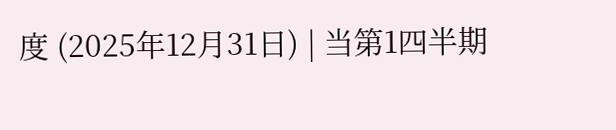度 (2025年12月31日) | 当第1四半期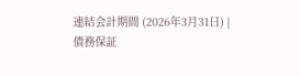連結会計期間 (2026年3月31日) |
債務保証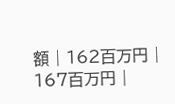額 | 162百万円 | 167百万円 |